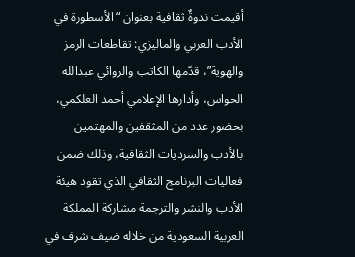أقيمت ندوةٌ ثقافية بعنوان “الأسطورة في الأدب العربي والماليزي: تقاطعات الرمز والهوية”، قدّمها الكاتب والروائي عبدالله الحواس، وأدارها الإعلامي أحمد العلكمي، بحضور عدد من المثقفين والمهتمين بالأدب والسرديات الثقافية، وذلك ضمن فعاليات البرنامج الثقافي الذي تقود هيئة الأدب والنشر والترجمة مشاركة المملكة العربية السعودية من خلاله ضيف شرف في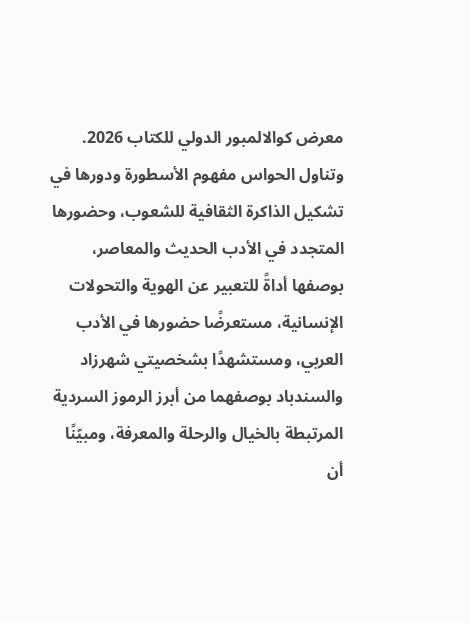معرض كوالالمبور الدولي للكتاب 2026.
وتناول الحواس مفهوم الأسطورة ودورها في تشكيل الذاكرة الثقافية للشعوب، وحضورها المتجدد في الأدب الحديث والمعاصر، بوصفها أداةً للتعبير عن الهوية والتحولات الإنسانية، مستعرضًا حضورها في الأدب العربي، ومستشهدًا بشخصيتي شهرزاد والسندباد بوصفهما من أبرز الرموز السردية المرتبطة بالخيال والرحلة والمعرفة، ومبيّنًا أن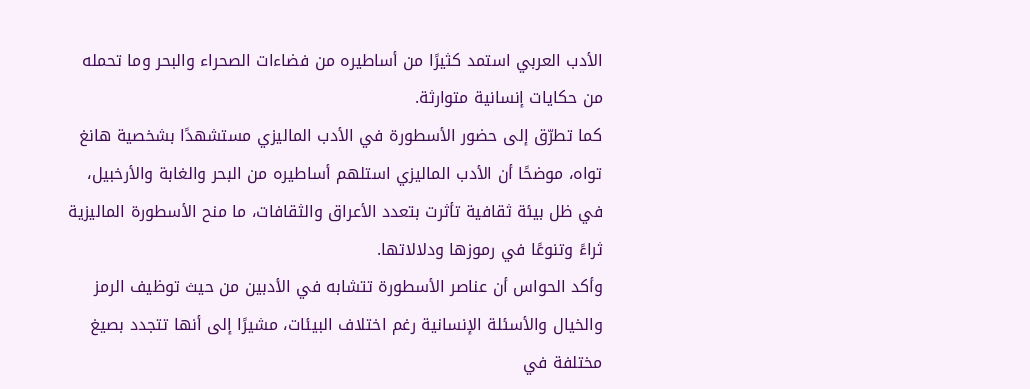الأدب العربي استمد كثيرًا من أساطيره من فضاءات الصحراء والبحر وما تحمله من حكايات إنسانية متوارثة.
كما تطرّق إلى حضور الأسطورة في الأدب الماليزي مستشهدًا بشخصية هانغ تواه، موضحًا أن الأدب الماليزي استلهم أساطيره من البحر والغابة والأرخبيل، في ظل بيئة ثقافية تأثرت بتعدد الأعراق والثقافات، ما منح الأسطورة الماليزية ثراءً وتنوعًا في رموزها ودلالاتها.
وأكد الحواس أن عناصر الأسطورة تتشابه في الأدبين من حيث توظيف الرمز والخيال والأسئلة الإنسانية رغم اختلاف البيئات، مشيرًا إلى أنها تتجدد بصيغ مختلفة في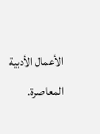الأعمال الأدبية المعاصرة.